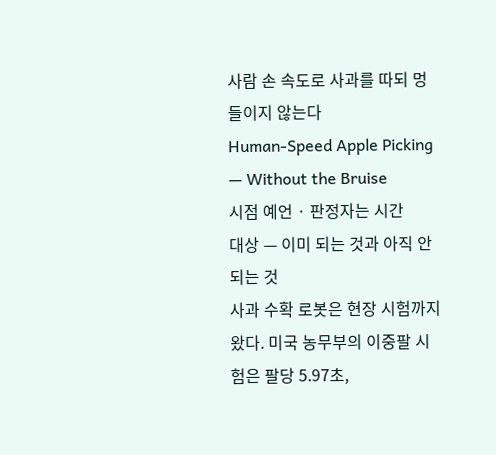사람 손 속도로 사과를 따되 멍들이지 않는다
Human-Speed Apple Picking — Without the Bruise
시점 예언 · 판정자는 시간
대상 — 이미 되는 것과 아직 안 되는 것
사과 수확 로봇은 현장 시험까지 왔다. 미국 농무부의 이중팔 시험은 팔당 5.97초,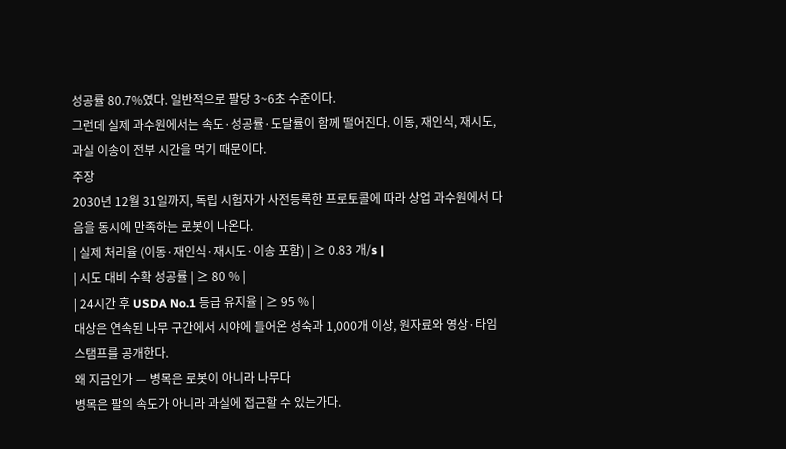성공률 80.7%였다. 일반적으로 팔당 3~6초 수준이다.
그런데 실제 과수원에서는 속도·성공률·도달률이 함께 떨어진다. 이동, 재인식, 재시도, 과실 이송이 전부 시간을 먹기 때문이다.
주장
2030년 12월 31일까지, 독립 시험자가 사전등록한 프로토콜에 따라 상업 과수원에서 다음을 동시에 만족하는 로봇이 나온다.
| 실제 처리율 (이동·재인식·재시도·이송 포함) | ≥ 0.83 개/s |
| 시도 대비 수확 성공률 | ≥ 80 % |
| 24시간 후 USDA No.1 등급 유지율 | ≥ 95 % |
대상은 연속된 나무 구간에서 시야에 들어온 성숙과 1,000개 이상, 원자료와 영상·타임스탬프를 공개한다.
왜 지금인가 — 병목은 로봇이 아니라 나무다
병목은 팔의 속도가 아니라 과실에 접근할 수 있는가다.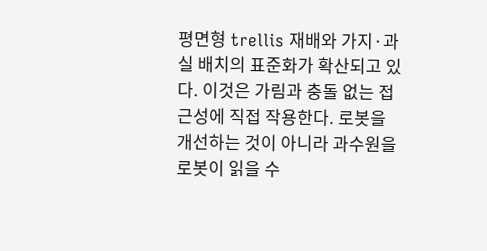평면형 trellis 재배와 가지·과실 배치의 표준화가 확산되고 있다. 이것은 가림과 충돌 없는 접근성에 직접 작용한다. 로봇을 개선하는 것이 아니라 과수원을 로봇이 읽을 수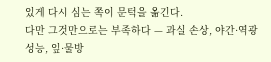있게 다시 심는 쪽이 문턱을 옮긴다.
다만 그것만으로는 부족하다 — 과실 손상, 야간·역광 성능, 잎·물방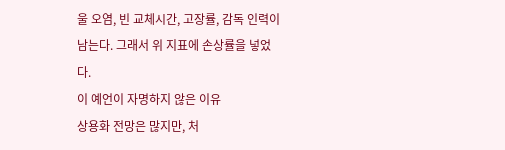울 오염, 빈 교체시간, 고장률, 감독 인력이 남는다. 그래서 위 지표에 손상률을 넣었다.
이 예언이 자명하지 않은 이유
상용화 전망은 많지만, 처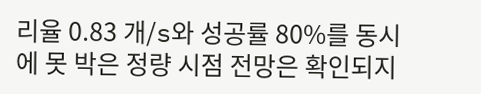리율 0.83 개/s와 성공률 80%를 동시에 못 박은 정량 시점 전망은 확인되지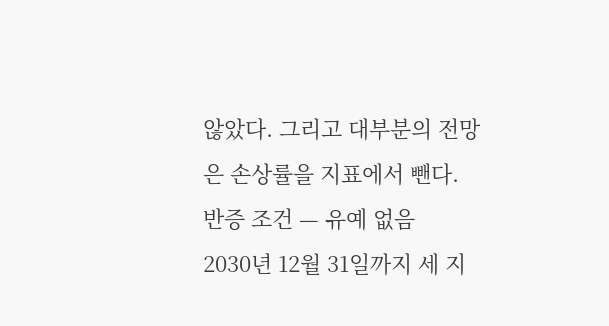않았다. 그리고 대부분의 전망은 손상률을 지표에서 뺀다.
반증 조건 — 유예 없음
2030년 12월 31일까지 세 지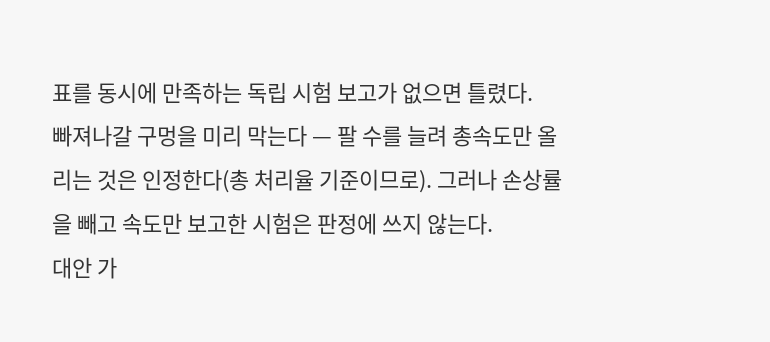표를 동시에 만족하는 독립 시험 보고가 없으면 틀렸다.
빠져나갈 구멍을 미리 막는다 — 팔 수를 늘려 총속도만 올리는 것은 인정한다(총 처리율 기준이므로). 그러나 손상률을 빼고 속도만 보고한 시험은 판정에 쓰지 않는다.
대안 가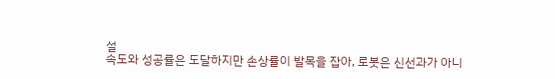설
속도와 성공률은 도달하지만 손상률이 발목을 잡아, 로봇은 신선과가 아니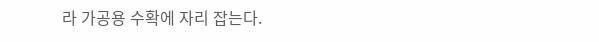라 가공용 수확에 자리 잡는다.